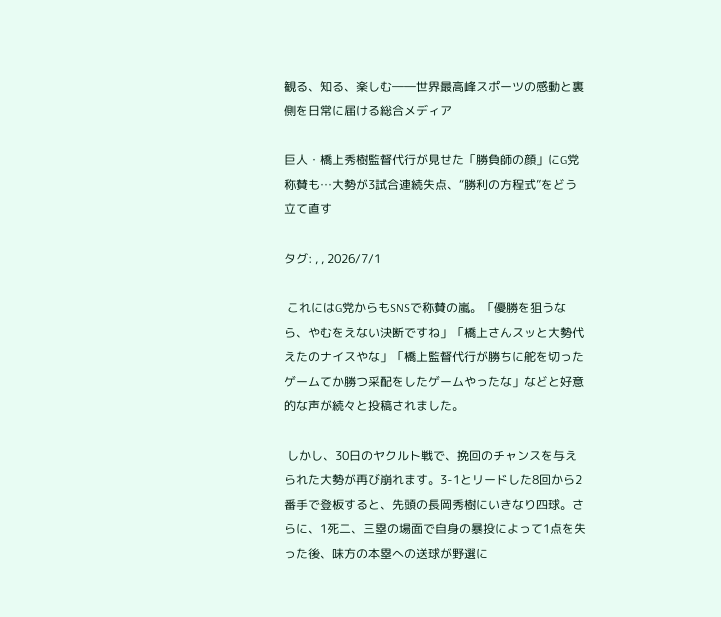観る、知る、楽しむ――世界最高峰スポーツの感動と裏側を日常に届ける総合メディア

巨人・橋上秀樹監督代行が見せた「勝負師の顔」にG党称賛も…大勢が3試合連続失点、“勝利の方程式”をどう立て直す

タグ: , , 2026/7/1

 これにはG党からもSNSで称賛の嵐。「優勝を狙うなら、やむをえない決断ですね」「橋上さんスッと大勢代えたのナイスやな」「橋上監督代行が勝ちに舵を切ったゲームてか勝つ采配をしたゲームやったな」などと好意的な声が続々と投稿されました。

 しかし、30日のヤクルト戦で、挽回のチャンスを与えられた大勢が再び崩れます。3-1とリードした8回から2番手で登板すると、先頭の長岡秀樹にいきなり四球。さらに、1死二、三塁の場面で自身の暴投によって1点を失った後、味方の本塁への送球が野選に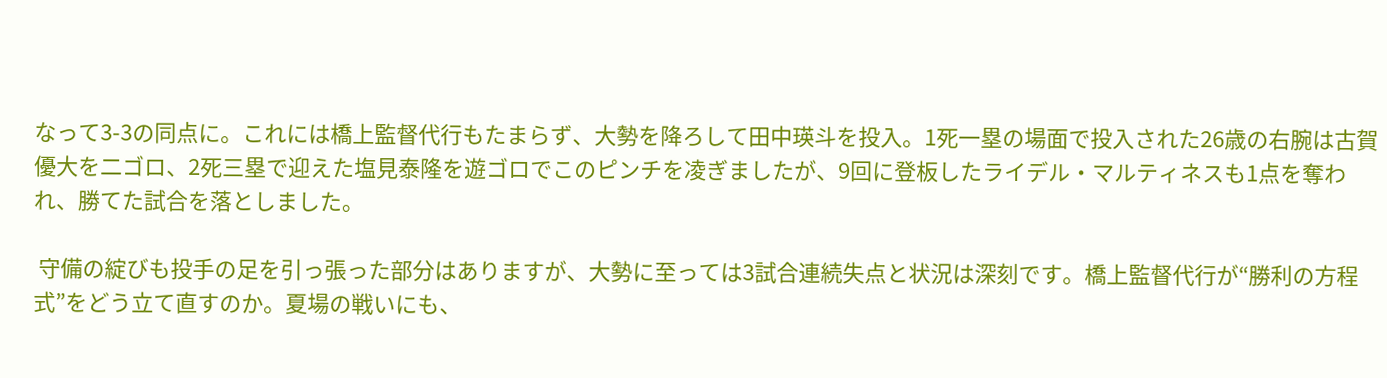なって3-3の同点に。これには橋上監督代行もたまらず、大勢を降ろして田中瑛斗を投入。1死一塁の場面で投入された26歳の右腕は古賀優大を二ゴロ、2死三塁で迎えた塩見泰隆を遊ゴロでこのピンチを凌ぎましたが、9回に登板したライデル・マルティネスも1点を奪われ、勝てた試合を落としました。

 守備の綻びも投手の足を引っ張った部分はありますが、大勢に至っては3試合連続失点と状況は深刻です。橋上監督代行が“勝利の方程式”をどう立て直すのか。夏場の戦いにも、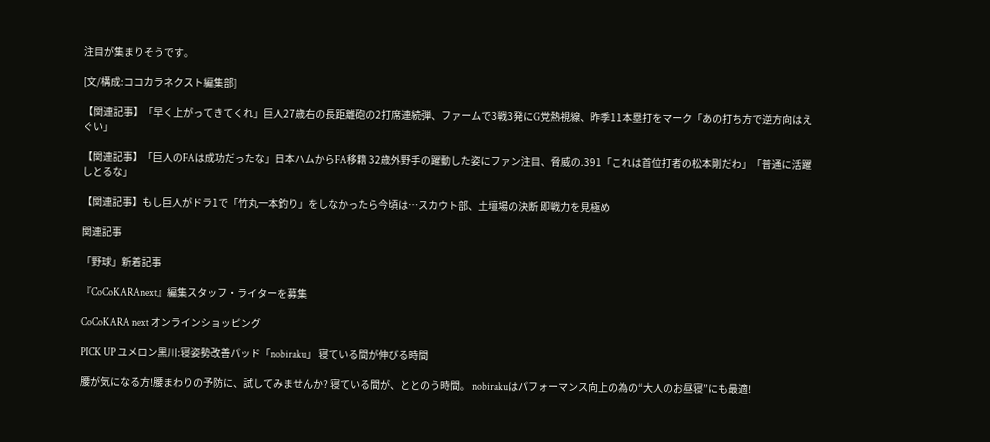注目が集まりそうです。

[文/構成:ココカラネクスト編集部]

【関連記事】「早く上がってきてくれ」巨人27歳右の長距離砲の2打席連続弾、ファームで3戦3発にG党熱視線、昨季11本塁打をマーク「あの打ち方で逆方向はえぐい」

【関連記事】「巨人のFAは成功だったな」日本ハムからFA移籍 32歳外野手の躍動した姿にファン注目、脅威の.391「これは首位打者の松本剛だわ」「普通に活躍しとるな」

【関連記事】もし巨人がドラ1で「竹丸一本釣り」をしなかったら今頃は…スカウト部、土壇場の決断 即戦力を見極め

関連記事

「野球」新着記事

『CoCoKARAnext』編集スタッフ・ライターを募集

CoCoKARA next オンラインショッピング

PICK UP ユメロン黒川:寝姿勢改善パッド「nobiraku」 寝ている間が伸びる時間

腰が気になる方!腰まわりの予防に、試してみませんか? 寝ている間が、ととのう時間。 nobirakuはパフォーマンス向上の為の“大人のお昼寝”にも最適!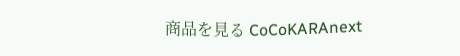商品を見る CoCoKARAnext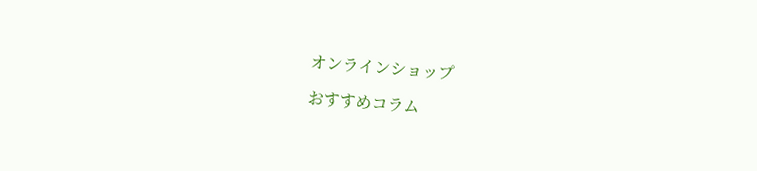オンラインショップ

おすすめコラム